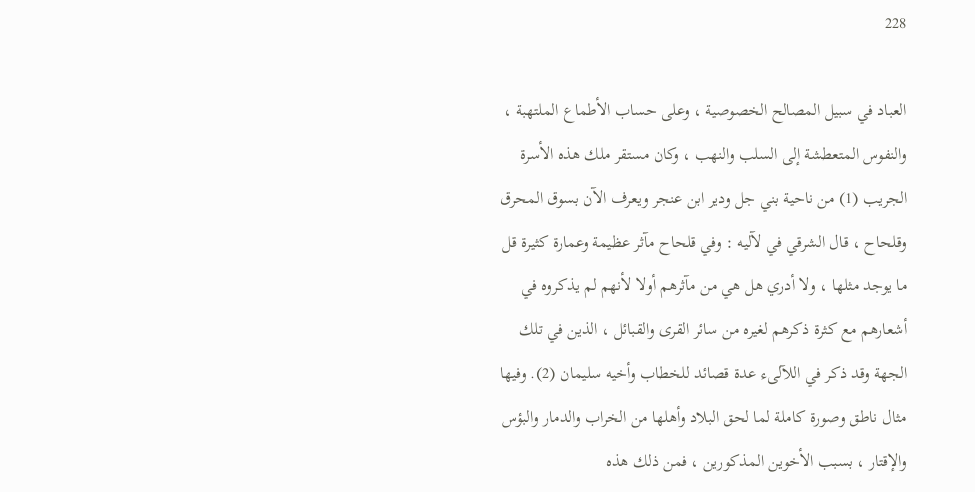228

العباد في سبيل المصالح الخصوصية ، وعلى حساب الأطماع الملتهبة ، والنفوس المتعطشة إلى السلب والنهب ، وكان مستقر ملك هذه الأسرة الجريب (1) من ناحية بني جل ودير ابن عنجر ويعرف الآن بسوق المحرق وقلحاح ، قال الشرقي في لآليه : وفي قلحاح مآثر عظيمة وعمارة كثيرة قل ما يوجد مثلها ، ولا أدري هل هي من مآثرهم أولا لأنهم لم يذكروه في أشعارهم مع كثرة ذكرهم لغيره من سائر القرى والقبائل ، الذين في تلك الجهة وقد ذكر في اللآلىء عدة قصائد للخطاب وأخيه سليمان (2). وفيها مثال ناطق وصورة كاملة لما لحق البلاد وأهلها من الخراب والدمار والبؤس والإقتار ، بسبب الأخوين المذكورين ، فمن ذلك هذه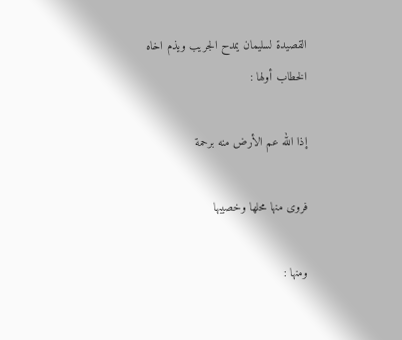القصيدة لسليمان يمدح الجريب ويذم اخاه الخطاب أولها :

إذا الله عم الأرض منه برحمة

فروى منها محلها وخصيبها

ومنها :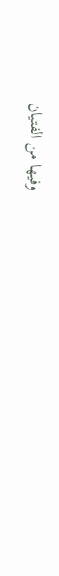وفيها من الفتيان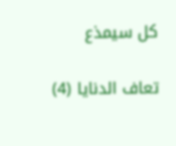كل سيمذع

تعاف الدنايا (4)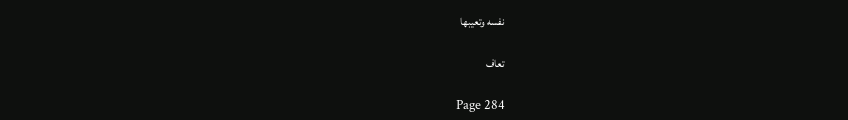نفسه وتعيبها

تعاف

Page 284